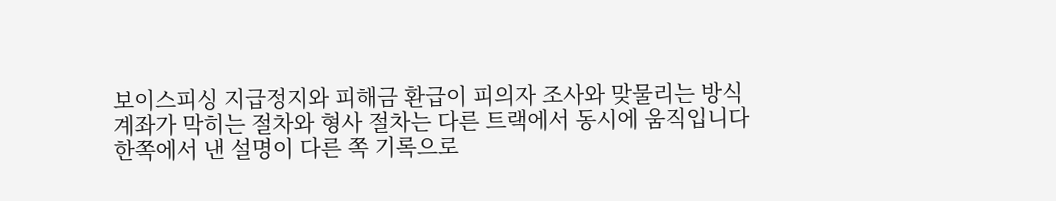보이스피싱 지급정지와 피해금 환급이 피의자 조사와 맞물리는 방식
계좌가 막히는 절차와 형사 절차는 다른 트랙에서 동시에 움직입니다
한쪽에서 낸 설명이 다른 쪽 기록으로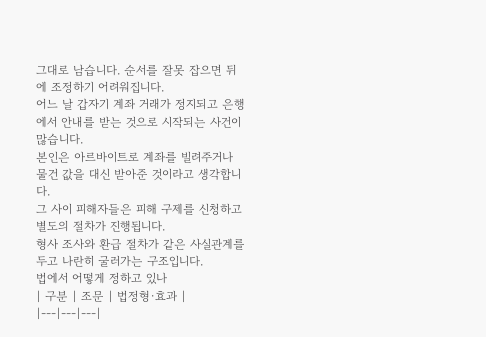그대로 남습니다. 순서를 잘못 잡으면 뒤에 조정하기 어려워집니다.
어느 날 갑자기 계좌 거래가 정지되고 은행에서 안내를 받는 것으로 시작되는 사건이 많습니다.
본인은 아르바이트로 계좌를 빌려주거나 물건 값을 대신 받아준 것이라고 생각합니다.
그 사이 피해자들은 피해 구제를 신청하고 별도의 절차가 진행됩니다.
형사 조사와 환급 절차가 같은 사실관계를 두고 나란히 굴러가는 구조입니다.
법에서 어떻게 정하고 있나
| 구분 | 조문 | 법정형·효과 |
|---|---|---|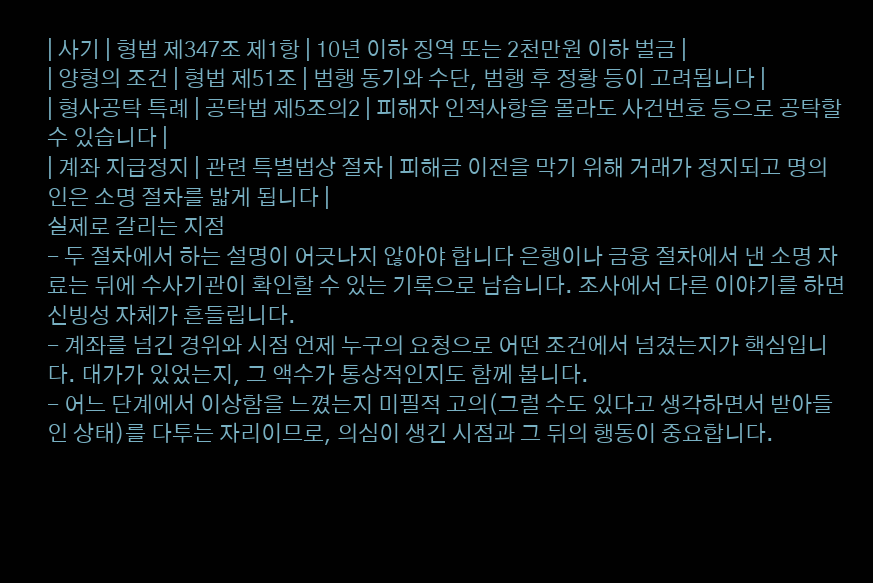| 사기 | 형법 제347조 제1항 | 10년 이하 징역 또는 2천만원 이하 벌금 |
| 양형의 조건 | 형법 제51조 | 범행 동기와 수단, 범행 후 정황 등이 고려됩니다 |
| 형사공탁 특례 | 공탁법 제5조의2 | 피해자 인적사항을 몰라도 사건번호 등으로 공탁할 수 있습니다 |
| 계좌 지급정지 | 관련 특별법상 절차 | 피해금 이전을 막기 위해 거래가 정지되고 명의인은 소명 절차를 밟게 됩니다 |
실제로 갈리는 지점
- 두 절차에서 하는 설명이 어긋나지 않아야 합니다 은행이나 금융 절차에서 낸 소명 자료는 뒤에 수사기관이 확인할 수 있는 기록으로 남습니다. 조사에서 다른 이야기를 하면 신빙성 자체가 흔들립니다.
- 계좌를 넘긴 경위와 시점 언제 누구의 요청으로 어떤 조건에서 넘겼는지가 핵심입니다. 대가가 있었는지, 그 액수가 통상적인지도 함께 봅니다.
- 어느 단계에서 이상함을 느꼈는지 미필적 고의(그럴 수도 있다고 생각하면서 받아들인 상태)를 다투는 자리이므로, 의심이 생긴 시점과 그 뒤의 행동이 중요합니다.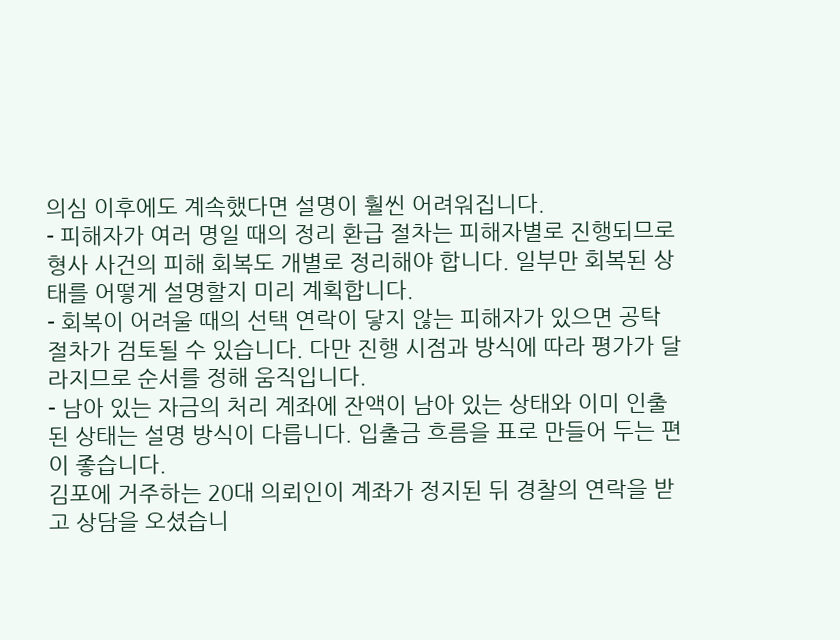의심 이후에도 계속했다면 설명이 훨씬 어려워집니다.
- 피해자가 여러 명일 때의 정리 환급 절차는 피해자별로 진행되므로 형사 사건의 피해 회복도 개별로 정리해야 합니다. 일부만 회복된 상태를 어떻게 설명할지 미리 계획합니다.
- 회복이 어려울 때의 선택 연락이 닿지 않는 피해자가 있으면 공탁 절차가 검토될 수 있습니다. 다만 진행 시점과 방식에 따라 평가가 달라지므로 순서를 정해 움직입니다.
- 남아 있는 자금의 처리 계좌에 잔액이 남아 있는 상태와 이미 인출된 상태는 설명 방식이 다릅니다. 입출금 흐름을 표로 만들어 두는 편이 좋습니다.
김포에 거주하는 20대 의뢰인이 계좌가 정지된 뒤 경찰의 연락을 받고 상담을 오셨습니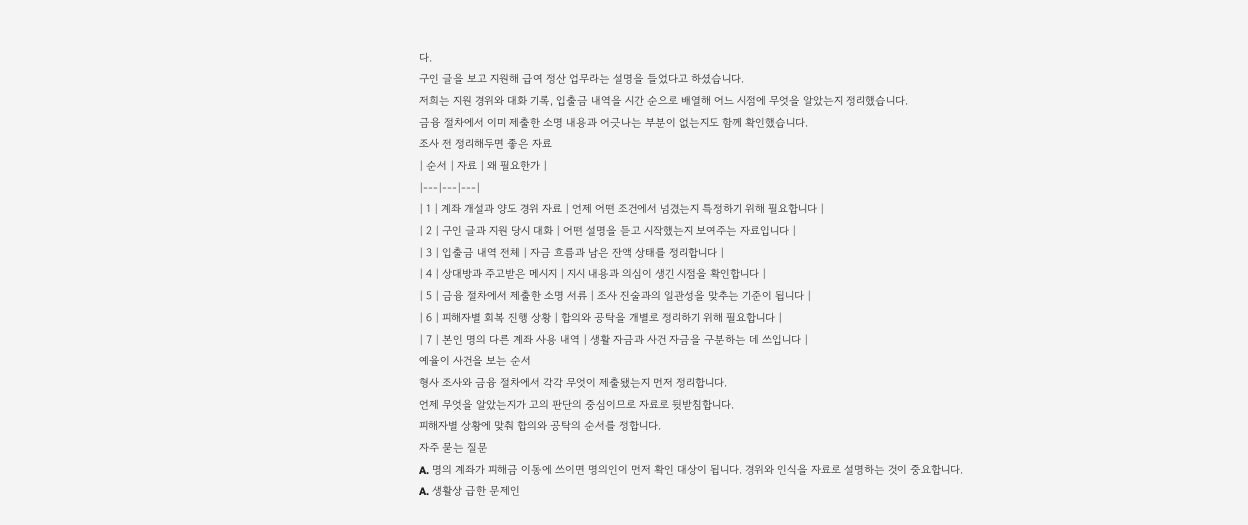다.
구인 글을 보고 지원해 급여 정산 업무라는 설명을 들었다고 하셨습니다.
저희는 지원 경위와 대화 기록, 입출금 내역을 시간 순으로 배열해 어느 시점에 무엇을 알았는지 정리했습니다.
금융 절차에서 이미 제출한 소명 내용과 어긋나는 부분이 없는지도 함께 확인했습니다.
조사 전 정리해두면 좋은 자료
| 순서 | 자료 | 왜 필요한가 |
|---|---|---|
| 1 | 계좌 개설과 양도 경위 자료 | 언제 어떤 조건에서 넘겼는지 특정하기 위해 필요합니다 |
| 2 | 구인 글과 지원 당시 대화 | 어떤 설명을 듣고 시작했는지 보여주는 자료입니다 |
| 3 | 입출금 내역 전체 | 자금 흐름과 남은 잔액 상태를 정리합니다 |
| 4 | 상대방과 주고받은 메시지 | 지시 내용과 의심이 생긴 시점을 확인합니다 |
| 5 | 금융 절차에서 제출한 소명 서류 | 조사 진술과의 일관성을 맞추는 기준이 됩니다 |
| 6 | 피해자별 회복 진행 상황 | 합의와 공탁을 개별로 정리하기 위해 필요합니다 |
| 7 | 본인 명의 다른 계좌 사용 내역 | 생활 자금과 사건 자금을 구분하는 데 쓰입니다 |
예율이 사건을 보는 순서
형사 조사와 금융 절차에서 각각 무엇이 제출됐는지 먼저 정리합니다.
언제 무엇을 알았는지가 고의 판단의 중심이므로 자료로 뒷받침합니다.
피해자별 상황에 맞춰 합의와 공탁의 순서를 정합니다.
자주 묻는 질문
A. 명의 계좌가 피해금 이동에 쓰이면 명의인이 먼저 확인 대상이 됩니다. 경위와 인식을 자료로 설명하는 것이 중요합니다.
A. 생활상 급한 문제인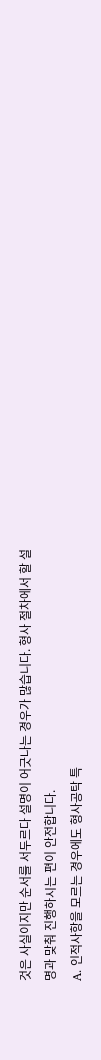것은 사실이지만 순서를 서두르다 설명이 어긋나는 경우가 많습니다. 형사 절차에서 할 설명과 맞춰 진행하시는 편이 안전합니다.
A. 인적사항을 모르는 경우에도 형사공탁 특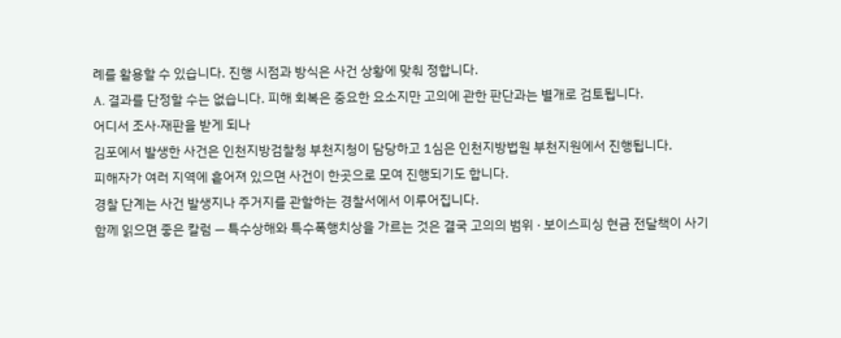례를 활용할 수 있습니다. 진행 시점과 방식은 사건 상황에 맞춰 정합니다.
A. 결과를 단정할 수는 없습니다. 피해 회복은 중요한 요소지만 고의에 관한 판단과는 별개로 검토됩니다.
어디서 조사·재판을 받게 되나
김포에서 발생한 사건은 인천지방검찰청 부천지청이 담당하고 1심은 인천지방법원 부천지원에서 진행됩니다.
피해자가 여러 지역에 흩어져 있으면 사건이 한곳으로 모여 진행되기도 합니다.
경찰 단계는 사건 발생지나 주거지를 관할하는 경찰서에서 이루어집니다.
함께 읽으면 좋은 칼럼 — 특수상해와 특수폭행치상을 가르는 것은 결국 고의의 범위 · 보이스피싱 현금 전달책이 사기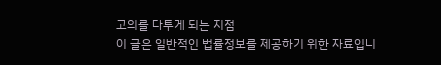고의를 다투게 되는 지점
이 글은 일반적인 법률정보를 제공하기 위한 자료입니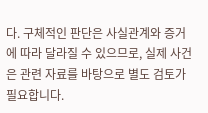다. 구체적인 판단은 사실관계와 증거에 따라 달라질 수 있으므로, 실제 사건은 관련 자료를 바탕으로 별도 검토가 필요합니다.